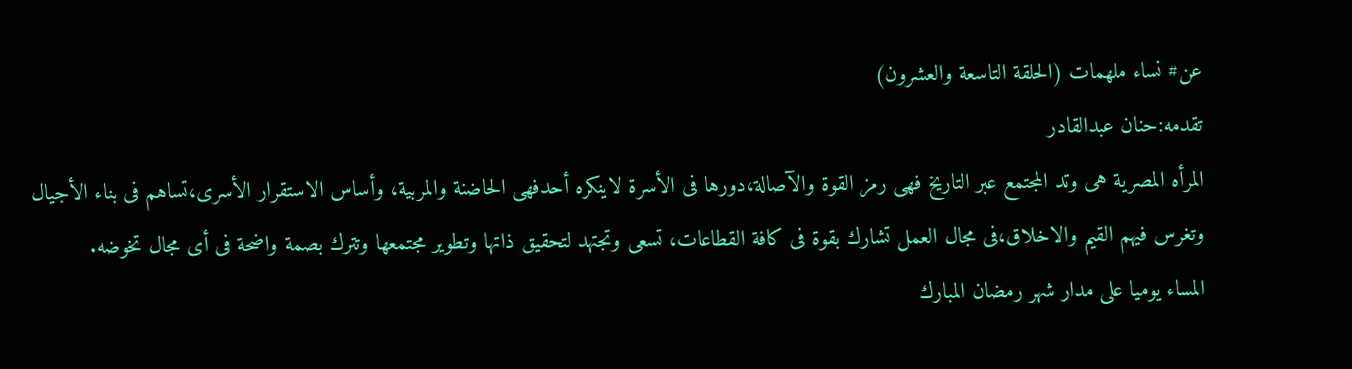عن# نساء ملهمات (الحلقة التاسعة والعشرون)
تقدمه:حنان عبدالقادر
المرأه المصرية هى وتد المجتمع عبر التاريخ فهى رمز القوة والآصالة،دورها فى الأسرة لاينكره أحدفهى الحاضنة والمربية، وأساس الاستقرار الأسرى،تساهم فى بناء الأجيال وتغرس فيهم القيم والاخلاق،فى مجال العمل تشارك بقوة فى كافة القطاعات، تسعى وتجتهد لتحقيق ذاتها وتطوير مجتمعها وتترك بصمة واضحة فى أى مجال تخوضه.
المساء يوميا على مدار شهر رمضان المبارك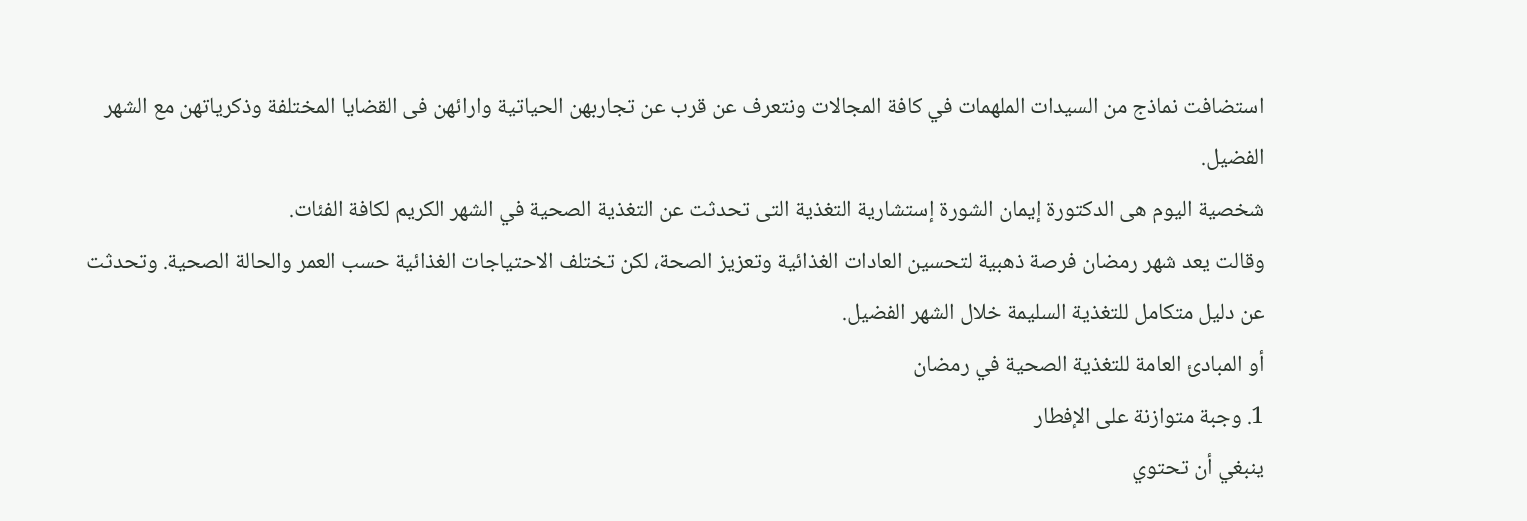استضافت نماذج من السيدات الملهمات في كافة المجالات ونتعرف عن قرب عن تجاربهن الحياتية وارائهن فى القضايا المختلفة وذكرياتهن مع الشهر الفضيل.
شخصية اليوم هى الدكتورة إيمان الشورة إستشارية التغذية التى تحدثت عن التغذية الصحية في الشهر الكريم لكافة الفئات.
وقالت يعد شهر رمضان فرصة ذهبية لتحسين العادات الغذائية وتعزيز الصحة، لكن تختلف الاحتياجات الغذائية حسب العمر والحالة الصحية. وتحدثت عن دليل متكامل للتغذية السليمة خلال الشهر الفضيل.
أو المبادئ العامة للتغذية الصحية في رمضان
1. وجبة متوازنة على الإفطار
ينبغي أن تحتوي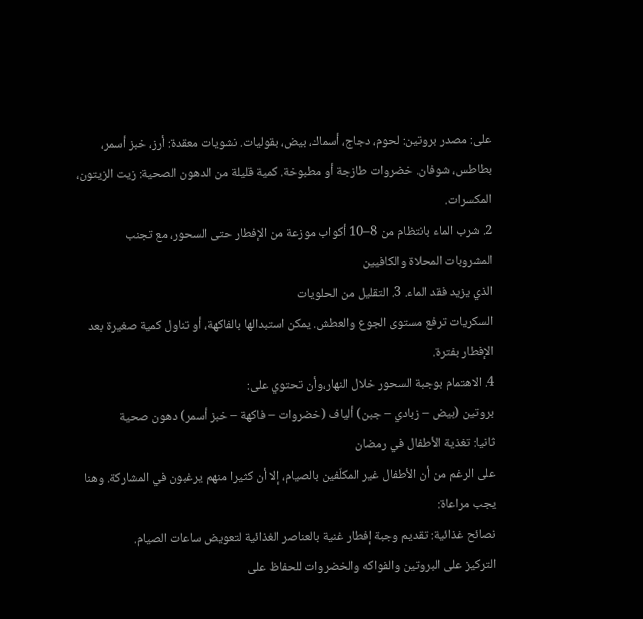على: مصدر بروتين: لحوم، دجاج، أسماك، بيض، بقوليات. نشويات معقدة: أرز، خبز أسمر، بطاطس، شوفان. خضروات طازجة أو مطبوخة. كمية قليلة من الدهون الصحية: زيت الزيتون، المكسرات.
2. شرب الماء بانتظام من 8–10 أكواب موزعة من الإفطار حتى السحور، مع تجنب المشروبات المحلاة والكافيين
الذي يزيد فقد الماء. 3. التقليل من الحلويات
السكريات ترفع مستوى الجوع والعطش. يمكن استبدالها بالفاكهة، أو تناول كمية صغيرة بعد الإفطار بفترة.
4. الاهتمام بوجبة السحور خلال النهار،وأن تحتوي على:
بروتين (بيض – زبادي – جبن) ألياف (خضروات – فاكهة – خبز أسمر) دهون صحية
ثانيا: تغذية الأطفال في رمضان
على الرغم من أن الأطفال غير المكلّفين بالصيام، إلا أن كثيرا منهم يرغبون في المشاركة. وهنا يجب مراعاة:
نصائح غذائية: تقديم وجبة إفطار غنية بالعناصر الغذائية لتعويض ساعات الصيام.
التركيز على البروتين والفواكه والخضروات للحفاظ على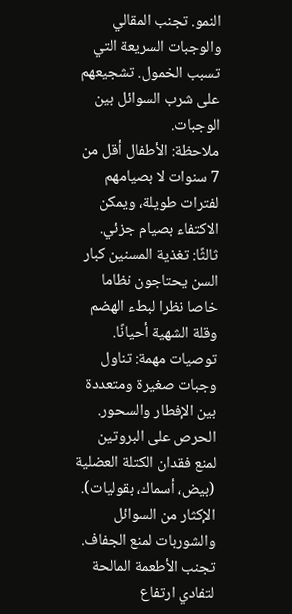النمو. تجنب المقالي والوجبات السريعة التي تسبب الخمول. تشجيعهم على شرب السوائل بين الوجبات.
ملاحظة: الأطفال أقل من 7 سنوات لا بصيامهم لفترات طويلة، ويمكن الاكتفاء بصيام جزئي.
ثالثًا: تغذية المسنين كبار السن يحتاجون نظاما خاصا نظرا لبطء الهضم وقلة الشهية أحيانًا.
توصيات مهمة: تناول وجبات صغيرة ومتعددة بين الإفطار والسحور. الحرص على البروتين لمنع فقدان الكتلة العضلية (بيض، أسماك، بقوليات). الإكثار من السوائل والشوربات لمنع الجفاف. تجنب الأطعمة المالحة لتفادي ارتفاع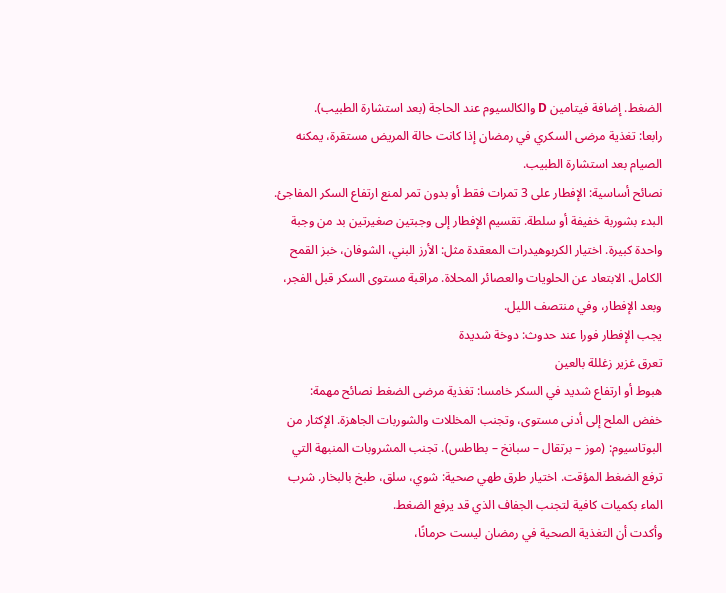الضغط. إضافة فيتامين D والكالسيوم عند الحاجة (بعد استشارة الطبيب).
رابعا: تغذية مرضى السكري في رمضان إذا كانت حالة المريض مستقرة، يمكنه الصيام بعد استشارة الطبيب.
نصائح أساسية: الإفطار على 3 تمرات فقط أو بدون تمر لمنع ارتفاع السكر المفاجئ. البدء بشوربة خفيفة أو سلطة. تقسيم الإفطار إلى وجبتين صغيرتين بد من وجبة واحدة كبيرة. اختيار الكربوهيدرات المعقدة مثل: الأرز البني، الشوفان، خبز القمح الكامل. الابتعاد عن الحلويات والعصائر المحلاة. مراقبة مستوى السكر قبل الفجر، وبعد الإفطار، وفي منتصف الليل.
يجب الإفطار فورا عند حدوث: دوخة شديدة
تعرق غزير زغللة بالعين
هبوط أو ارتفاع شديد في السكر خامسا: تغذية مرضى الضغط نصائح مهمة:
خفض الملح إلى أدنى مستوى، وتجنب المخللات والشوربات الجاهزة. الإكثار من البوتاسيوم: (موز – برتقال – سبانخ – بطاطس). تجنب المشروبات المنبهة التي ترفع الضغط المؤقت. اختيار طرق طهي صحية: شوي، سلق، طبخ بالبخار. شرب الماء بكميات كافية لتجنب الجفاف الذي قد يرفع الضغط.
وأكدت أن التغذية الصحية في رمضان ليست حرمانًا،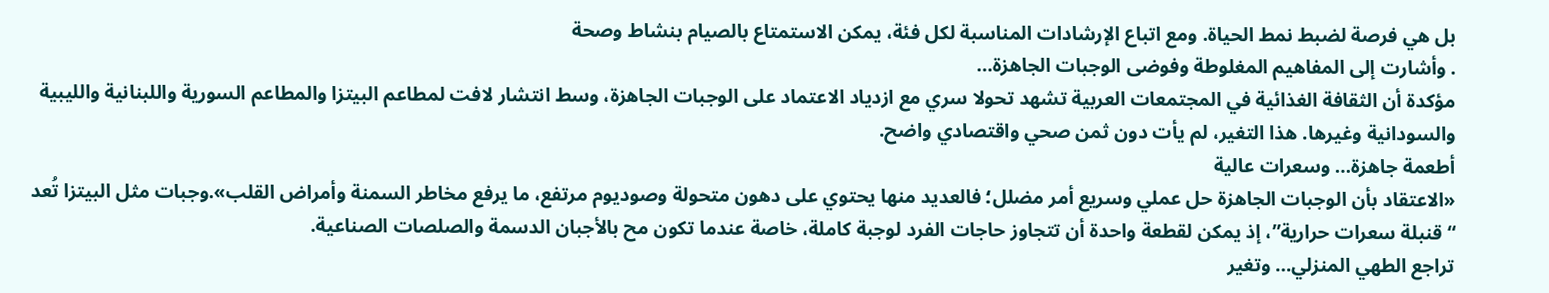بل هي فرصة لضبط نمط الحياة. ومع اتباع الإرشادات المناسبة لكل فئة، يمكن الاستمتاع بالصيام بنشاط وصحة
. وأشارت إلى المفاهيم المغلوطة وفوضى الوجبات الجاهزة…
مؤكدة أن الثقافة الغذائية في المجتمعات العربية تشهد تحولا سري مع ازدياد الاعتماد على الوجبات الجاهزة، وسط انتشار لافت لمطاعم البيتزا والمطاعم السورية واللبنانية والليبية والسودانية وغيرها. هذا التغير، لم يأت دون ثمن صحي واقتصادي واضح.
أطعمة جاهزة… وسعرات عالية
«الاعتقاد بأن الوجبات الجاهزة حل عملي وسريع أمر مضلل؛ فالعديد منها يحتوي على دهون متحولة وصوديوم مرتفع، ما يرفع مخاطر السمنة وأمراض القلب».وجبات مثل البيتزا تُعد “قنبلة سعرات حرارية”، إذ يمكن لقطعة واحدة أن تتجاوز حاجات الفرد لوجبة كاملة، خاصة عندما تكون مح بالأجبان الدسمة والصلصات الصناعية.
تراجع الطهي المنزلي… وتغير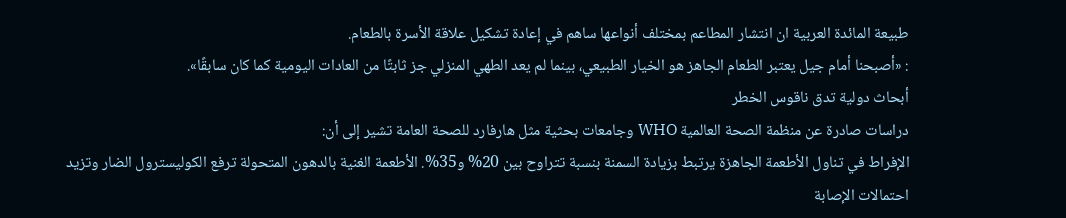طبيعة المائدة العربية ان انتشار المطاعم بمختلف أنواعها ساهم في إعادة تشكيل علاقة الأسرة بالطعام.
: «أصبحنا أمام جيل يعتبر الطعام الجاهز هو الخيار الطبيعي، بينما لم يعد الطهي المنزلي جز ثابتًا من العادات اليومية كما كان سابقًا».
أبحاث دولية تدق ناقوس الخطر
دراسات صادرة عن منظمة الصحة العالمية WHO وجامعات بحثية مثل هارفارد للصحة العامة تشير إلى أن:
الإفراط في تناول الأطعمة الجاهزة يرتبط بزيادة السمنة بنسبة تتراوح بين 20% و35%. الأطعمة الغنية بالدهون المتحولة ترفع الكوليسترول الضار وتزيد احتمالات الإصابة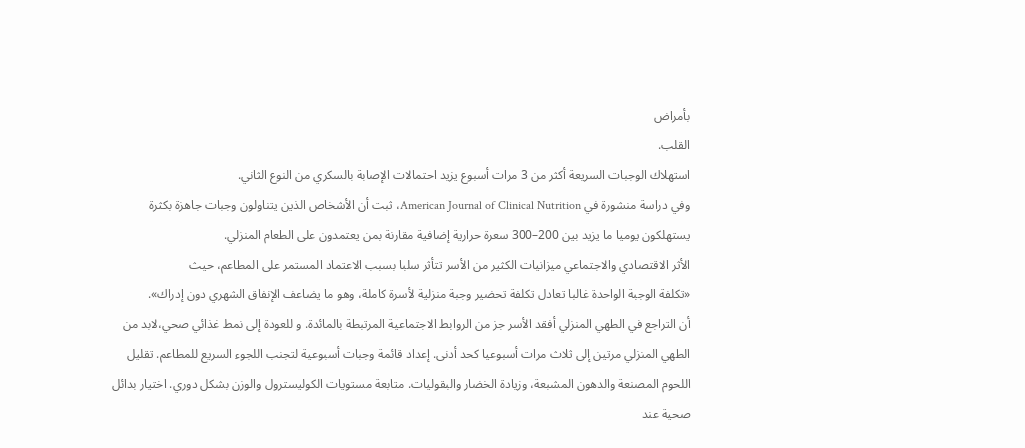بأمراض
القلب.
استهلاك الوجبات السريعة أكثر من 3 مرات أسبوع يزيد احتمالات الإصابة بالسكري من النوع الثاني.
وفي دراسة منشورة في American Journal of Clinical Nutrition، ثبت أن الأشخاص الذين يتناولون وجبات جاهزة بكثرة يستهلكون يوميا ما يزيد بين 200–300 سعرة حرارية إضافية مقارنة بمن يعتمدون على الطعام المنزلي.
الأثر الاقتصادي والاجتماعي ميزانيات الكثير من الأسر تتأثر سلبا بسبب الاعتماد المستمر على المطاعم، حيث
«تكلفة الوجبة الواحدة غالبا تعادل تكلفة تحضير وجبة منزلية لأسرة كاملة، وهو ما يضاعف الإنفاق الشهري دون إدراك».
أن التراجع في الطهي المنزلي أفقد الأسر جز من الروابط الاجتماعية المرتبطة بالمائدة. و للعودة إلى نمط غذائي صحي،لابد من الطهي المنزلي مرتين إلى ثلاث مرات أسبوعيا كحد أدنى. إعداد قائمة وجبات أسبوعية لتجنب اللجوء السريع للمطاعم. تقليل اللحوم المصنعة والدهون المشبعة، وزيادة الخضار والبقوليات. متابعة مستويات الكوليسترول والوزن بشكل دوري. اختيار بدائل صحية عند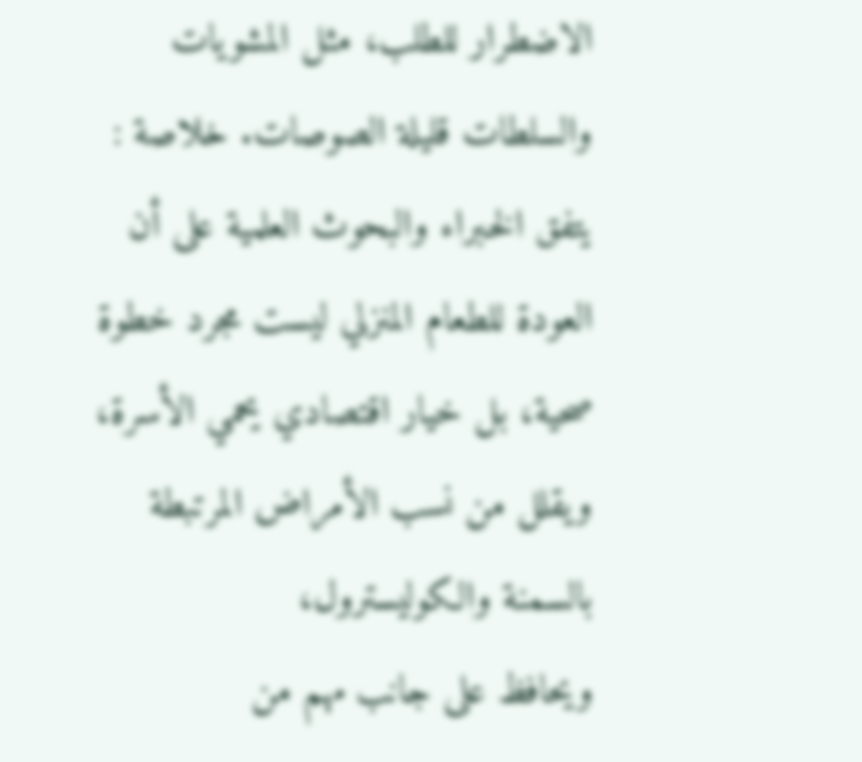الاضطرار للطلب، مثل المشويات والسلطات قليلة الصوصات. خلاصة :
يتفق الخبراء والبحوث العلمية على أن العودة للطعام المنزلي ليست مجرد خطوة صحية، بل خيار اقتصادي يحمي الأسرة، ويقلل من نسب الأمراض المرتبطة بالسمنة والكوليسترول،
ويحافظ على جانب مهم من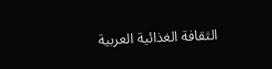الثقافة الغذائية العربية